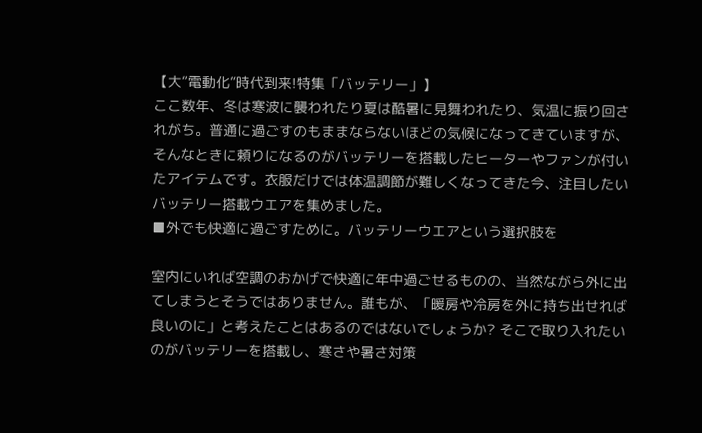【大“電動化”時代到来!特集「バッテリー」】
ここ数年、冬は寒波に襲われたり夏は酷暑に見舞われたり、気温に振り回されがち。普通に過ごすのもままならないほどの気候になってきていますが、そんなときに頼りになるのがバッテリーを搭載したヒーターやファンが付いたアイテムです。衣服だけでは体温調節が難しくなってきた今、注目したいバッテリー搭載ウエアを集めました。
■外でも快適に過ごすために。バッテリーウエアという選択肢を

室内にいれば空調のおかげで快適に年中過ごせるものの、当然ながら外に出てしまうとそうではありません。誰もが、「暖房や冷房を外に持ち出せれば良いのに」と考えたことはあるのではないでしょうか? そこで取り入れたいのがバッテリーを搭載し、寒さや暑さ対策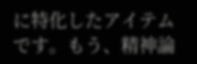に特化したアイテムです。もう、精神論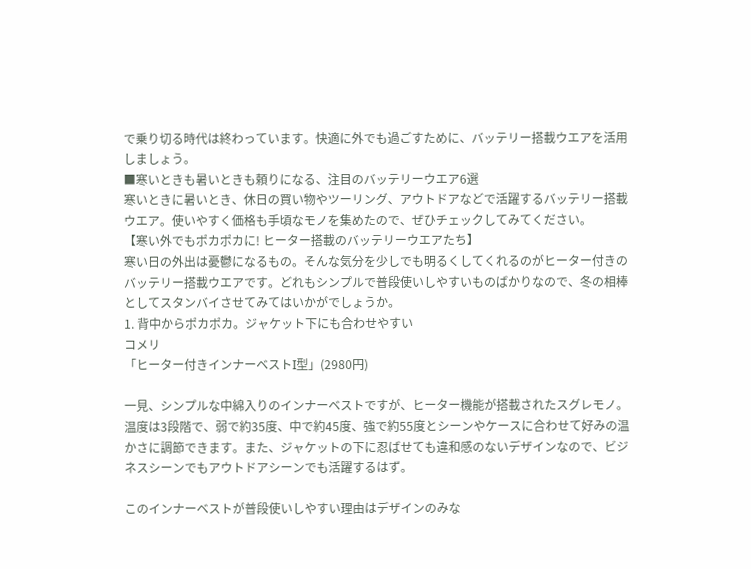で乗り切る時代は終わっています。快適に外でも過ごすために、バッテリー搭載ウエアを活用しましょう。
■寒いときも暑いときも頼りになる、注目のバッテリーウエア6選
寒いときに暑いとき、休日の買い物やツーリング、アウトドアなどで活躍するバッテリー搭載ウエア。使いやすく価格も手頃なモノを集めたので、ぜひチェックしてみてください。
【寒い外でもポカポカに! ヒーター搭載のバッテリーウエアたち】
寒い日の外出は憂鬱になるもの。そんな気分を少しでも明るくしてくれるのがヒーター付きのバッテリー搭載ウエアです。どれもシンプルで普段使いしやすいものばかりなので、冬の相棒としてスタンバイさせてみてはいかがでしょうか。
1. 背中からポカポカ。ジャケット下にも合わせやすい
コメリ
「ヒーター付きインナーベストI型」(2980円)

一見、シンプルな中綿入りのインナーベストですが、ヒーター機能が搭載されたスグレモノ。温度は3段階で、弱で約35度、中で約45度、強で約55度とシーンやケースに合わせて好みの温かさに調節できます。また、ジャケットの下に忍ばせても違和感のないデザインなので、ビジネスシーンでもアウトドアシーンでも活躍するはず。

このインナーベストが普段使いしやすい理由はデザインのみな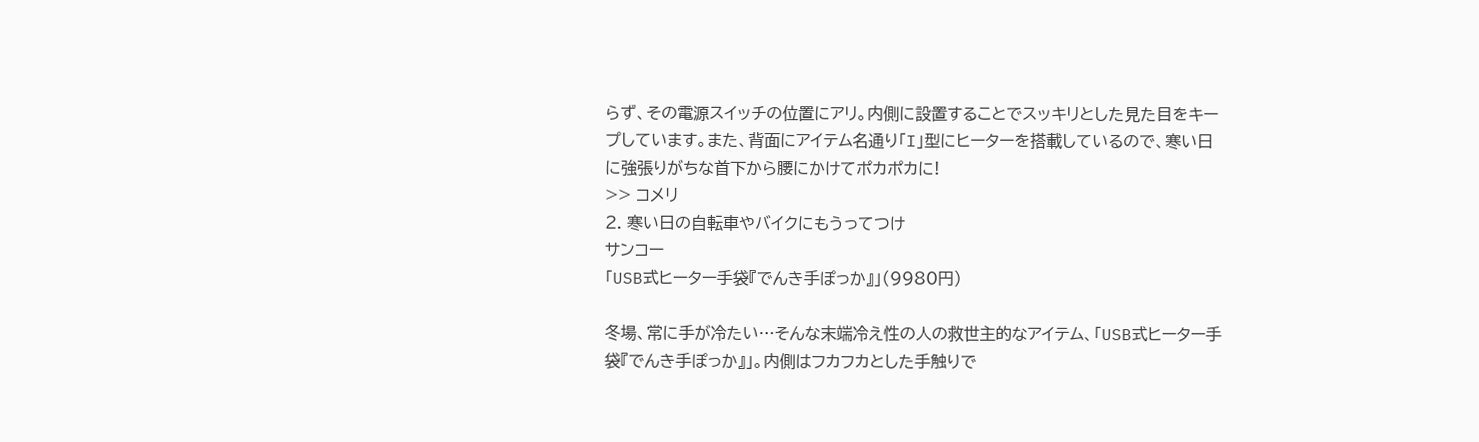らず、その電源スイッチの位置にアリ。内側に設置することでスッキリとした見た目をキープしています。また、背面にアイテム名通り「I」型にヒーターを搭載しているので、寒い日に強張りがちな首下から腰にかけてポカポカに!
>> コメリ
2. 寒い日の自転車やバイクにもうってつけ
サンコー
「USB式ヒーター手袋『でんき手ぽっか』」(9980円)

冬場、常に手が冷たい…そんな末端冷え性の人の救世主的なアイテム、「USB式ヒーター手袋『でんき手ぽっか』」。内側はフカフカとした手触りで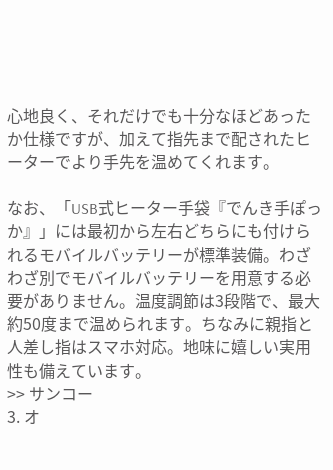心地良く、それだけでも十分なほどあったか仕様ですが、加えて指先まで配されたヒーターでより手先を温めてくれます。

なお、「USB式ヒーター手袋『でんき手ぽっか』」には最初から左右どちらにも付けられるモバイルバッテリーが標準装備。わざわざ別でモバイルバッテリーを用意する必要がありません。温度調節は3段階で、最大約50度まで温められます。ちなみに親指と人差し指はスマホ対応。地味に嬉しい実用性も備えています。
>> サンコー
3. オ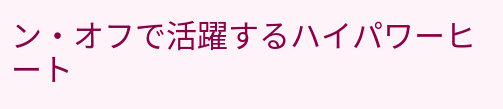ン・オフで活躍するハイパワーヒート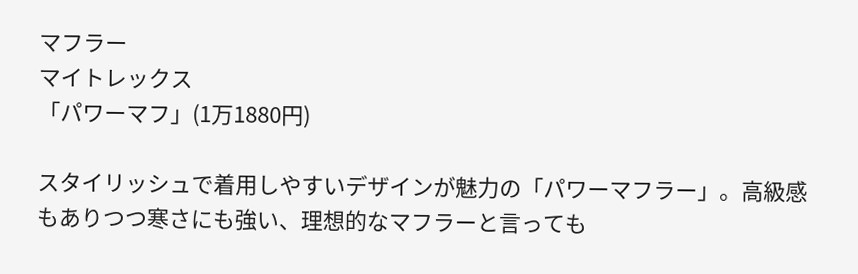マフラー
マイトレックス
「パワーマフ」(1万1880円)

スタイリッシュで着用しやすいデザインが魅力の「パワーマフラー」。高級感もありつつ寒さにも強い、理想的なマフラーと言っても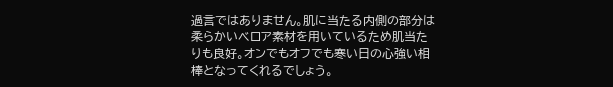過言ではありません。肌に当たる内側の部分は柔らかいベロア素材を用いているため肌当たりも良好。オンでもオフでも寒い日の心強い相棒となってくれるでしょう。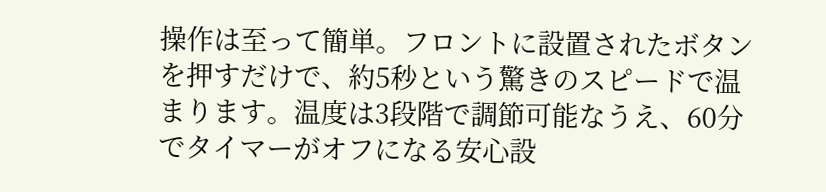操作は至って簡単。フロントに設置されたボタンを押すだけで、約5秒という驚きのスピードで温まります。温度は3段階で調節可能なうえ、60分でタイマーがオフになる安心設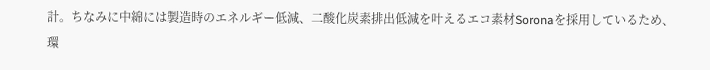計。ちなみに中綿には製造時のエネルギー低減、二酸化炭素排出低減を叶えるエコ素材Soronaを採用しているため、環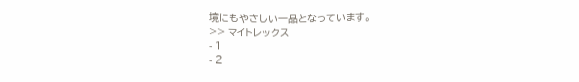境にもやさしい一品となっています。
>> マイトレックス
- 1
- 2